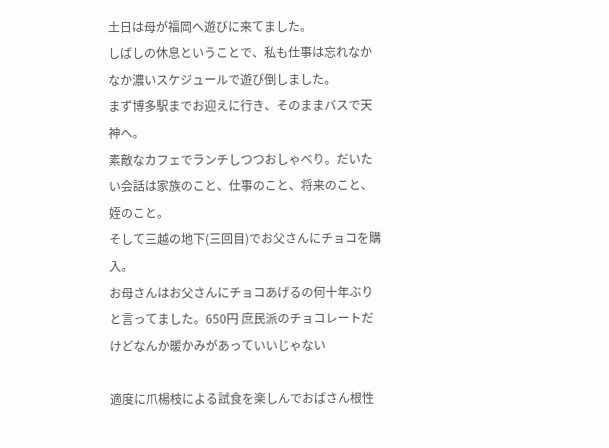土日は母が福岡へ遊びに来てました。
しばしの休息ということで、私も仕事は忘れなかなか濃いスケジュールで遊び倒しました。
まず博多駅までお迎えに行き、そのままバスで天神へ。
素敵なカフェでランチしつつおしゃべり。だいたい会話は家族のこと、仕事のこと、将来のこと、姪のこと。
そして三越の地下(三回目)でお父さんにチョコを購入。
お母さんはお父さんにチョコあげるの何十年ぶりと言ってました。650円 庶民派のチョコレートだけどなんか暖かみがあっていいじゃない

適度に爪楊枝による試食を楽しんでおばさん根性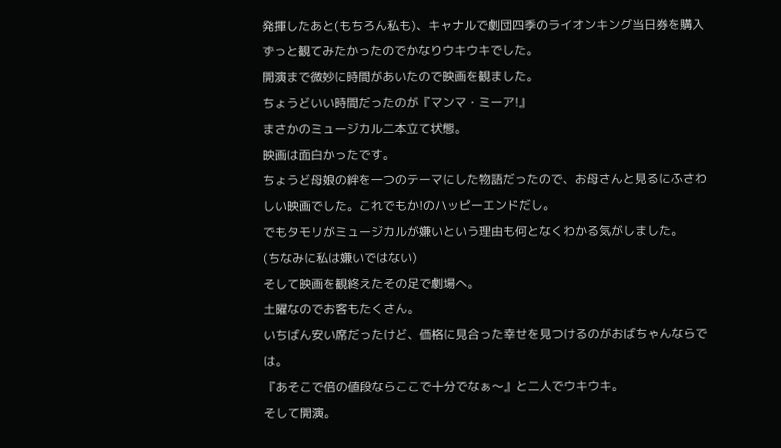発揮したあと(もちろん私も)、キャナルで劇団四季のライオンキング当日券を購入
ずっと観てみたかったのでかなりウキウキでした。
開演まで微妙に時間があいたので映画を観ました。
ちょうどいい時間だったのが『マンマ・ミーア!』
まさかのミュージカル二本立て状態。
映画は面白かったです。
ちょうど母娘の絆を一つのテーマにした物語だったので、お母さんと見るにふさわしい映画でした。これでもか!のハッピーエンドだし。
でもタモリがミュージカルが嫌いという理由も何となくわかる気がしました。
(ちなみに私は嫌いではない)
そして映画を観終えたその足で劇場へ。
土曜なのでお客もたくさん。
いちばん安い席だったけど、価格に見合った幸せを見つけるのがおばちゃんならでは。
『あそこで倍の値段ならここで十分でなぁ〜』と二人でウキウキ。
そして開演。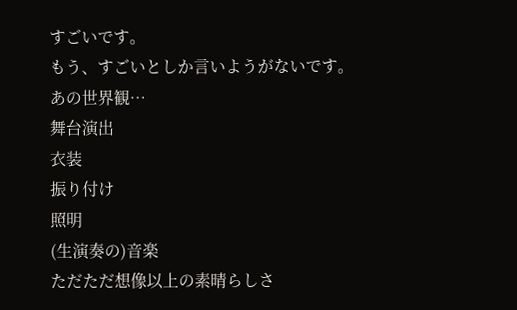すごいです。
もう、すごいとしか言いようがないです。
あの世界観…
舞台演出
衣装
振り付け
照明
(生演奏の)音楽
ただただ想像以上の素晴らしさ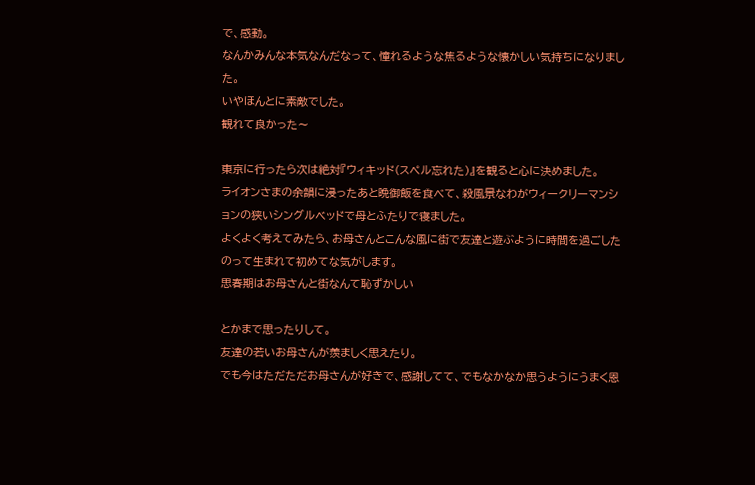で、感動。
なんかみんな本気なんだなって、憧れるような焦るような懐かしい気持ちになりました。
いやほんとに素敵でした。
観れて良かった〜

東京に行ったら次は絶対『ウィキッド(スペル忘れた)』を観ると心に決めました。
ライオンさまの余韻に浸ったあと晩御飯を食べて、殺風景なわがウィークリーマンションの狭いシングルベッドで母とふたりで寝ました。
よくよく考えてみたら、お母さんとこんな風に街で友達と遊ぶように時間を過ごしたのって生まれて初めてな気がします。
思春期はお母さんと街なんて恥ずかしい

とかまで思ったりして。
友達の若いお母さんが羨ましく思えたり。
でも今はただただお母さんが好きで、感謝してて、でもなかなか思うようにうまく恩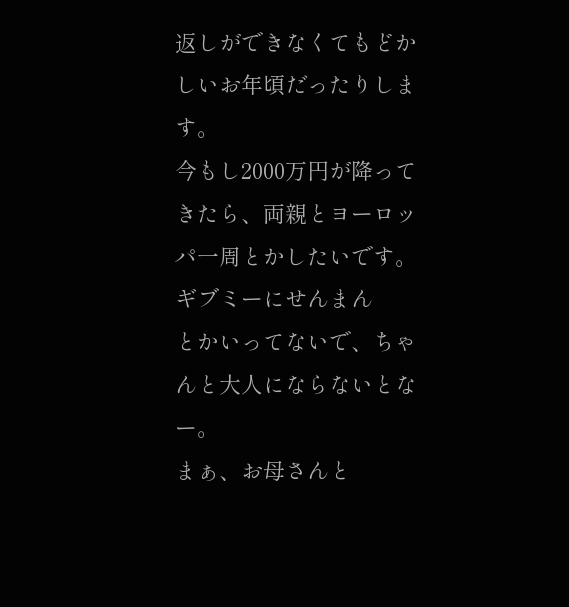返しができなくてもどかしいお年頃だったりします。
今もし2000万円が降ってきたら、両親とヨーロッパ一周とかしたいです。
ギブミーにせんまん
とかいってないで、ちゃんと大人にならないとなー。
まぁ、お母さんと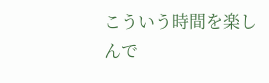こういう時間を楽しんで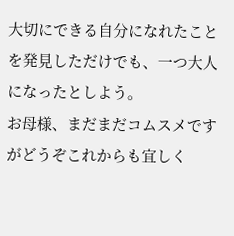大切にできる自分になれたことを発見しただけでも、一つ大人になったとしよう。
お母様、まだまだコムスメですがどうぞこれからも宜しく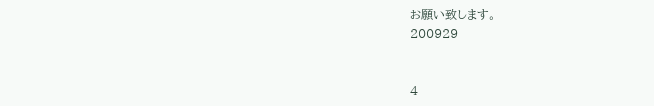お願い致します。
200929


4